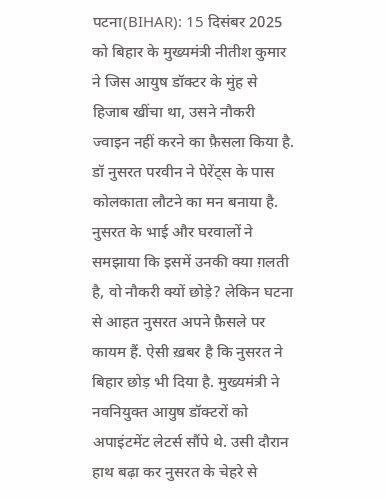पटना(BIHAR): 15 दिसंबर 2025 को बिहार के मुख्यमंत्री नीतीश कुमार ने जिस आयुष डॉक्टर के मुंह से हिजाब खींचा था, उसने नौकरी ज्वाइन नहीं करने का फ़ैसला किया है. डॉ नुसरत परवीन ने पेरेंट्स के पास कोलकाता लौटने का मन बनाया है. नुसरत के भाई और घरवालों ने समझाया कि इसमें उनकी क्या ग़लती है, वो नौकरी क्यों छोड़े? लेकिन घटना से आहत नुसरत अपने फ़ैसले पर कायम हैं. ऐसी ख़बर है कि नुसरत ने बिहार छोड़ भी दिया है. मुख्यमंत्री ने नवनियुक्त आयुष डॉक्टरों को अपाइंटमेंट लेटर्स सौंपे थे. उसी दौरान हाथ बढ़ा कर नुसरत के चेहरे से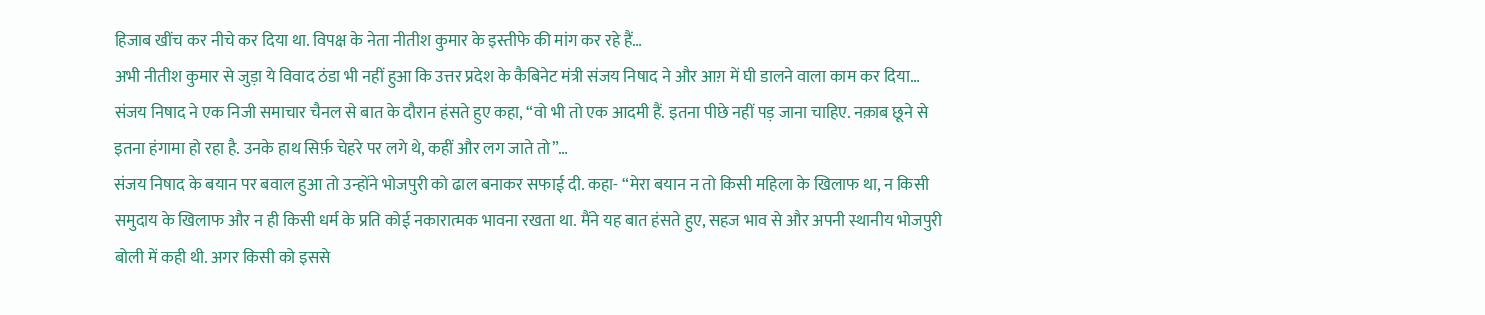हिजाब खींच कर नीचे कर दिया था. विपक्ष के नेता नीतीश कुमार के इस्तीफे की मांग कर रहे हैं…
अभी नीतीश कुमार से जुड़ा ये विवाद ठंडा भी नहीं हुआ कि उत्तर प्रदेश के कैबिनेट मंत्री संजय निषाद ने और आग़ में घी डालने वाला काम कर दिया…
संजय निषाद ने एक निजी समाचार चैनल से बात के दौरान हंसते हुए कहा, “वो भी तो एक आदमी हैं. इतना पीछे नहीं पड़ जाना चाहिए. नक़ाब छूने से इतना हंगामा हो रहा है. उनके हाथ सिर्फ़ चेहरे पर लगे थे, कहीं और लग जाते तो”…
संजय निषाद के बयान पर बवाल हुआ तो उन्होंने भोजपुरी को ढाल बनाकर सफाई दी. कहा- “मेरा बयान न तो किसी महिला के खिलाफ था, न किसी समुदाय के खिलाफ और न ही किसी धर्म के प्रति कोई नकारात्मक भावना रखता था. मैंने यह बात हंसते हुए, सहज भाव से और अपनी स्थानीय भोजपुरी बोली में कही थी. अगर किसी को इससे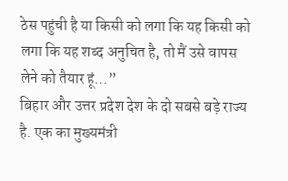ठेस पहुंची है या किसी को लगा कि यह किसी को लगा कि यह शब्द अनुचित है, तो मैं उसे वापस लेने को तैयार हूं…”
बिहार और उत्तर प्रदेश देश के दो सबसे बड़े राज्य है. एक का मुख्यमंत्री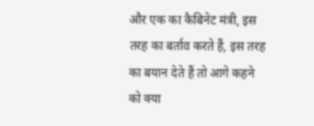और एक का कैबिनेट मंत्री, इस तरह का बर्ताव करते हैं, इस तरह का बयान देते हैं तो आगे कहने को क्या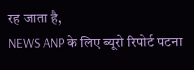रह जाता है,
NEWS ANP के लिए ब्यूरो रिपोर्ट पटना